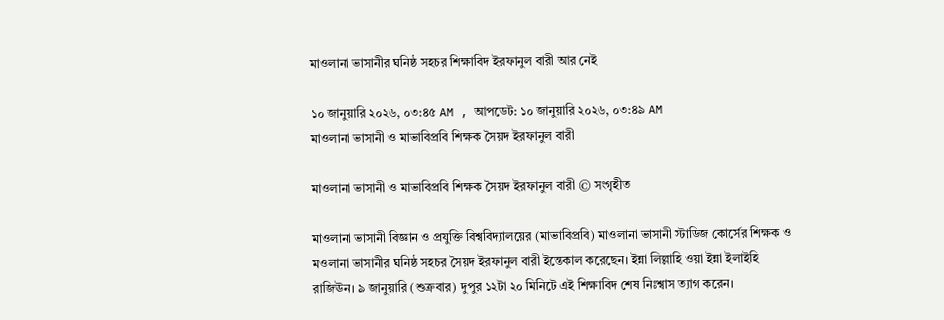মাওলানা ভাসানীর ঘনিষ্ঠ সহচর শিক্ষাবিদ ইরফানুল বারী আর নেই

১০ জানুয়ারি ২০২৬, ০৩:৪৫ AM , আপডেট: ১০ জানুয়ারি ২০২৬, ০৩:৪৯ AM
মাওলানা ভাসানী ও মাভাবিপ্রবি শিক্ষক সৈয়দ ইরফানুল বারী

মাওলানা ভাসানী ও মাভাবিপ্রবি শিক্ষক সৈয়দ ইরফানুল বারী © সংগৃহীত

মাওলানা ভাসানী বিজ্ঞান ও প্রযুক্তি বিশ্ববিদ্যালয়ের (মাভাবিপ্রবি) মাওলানা ভাসানী স্টাডিজ কোর্সের শিক্ষক ও মওলানা ভাসানীর ঘনিষ্ঠ সহচর সৈয়দ ইরফানুল বারী ইন্তেকাল করেছেন। ইন্না লিল্লাহি ওয়া ইন্না ইলাইহি রাজিঊন। ৯ জানুয়ারি (শুক্রবার) দুপুর ১২টা ২০ মিনিটে এই শিক্ষাবিদ শেষ নিঃশ্বাস ত্যাগ করেন।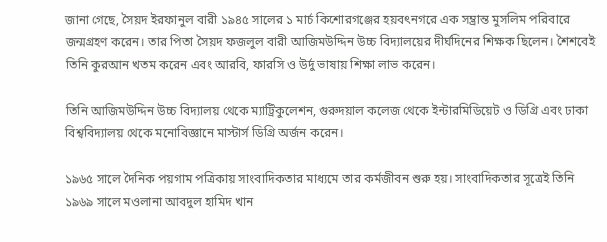জানা গেছে, সৈয়দ ইরফানুল বারী ১৯৪৫ সালের ১ মার্চ কিশোরগঞ্জের হয়বৎনগরে এক সম্ভ্রান্ত মুসলিম পরিবারে জন্মগ্রহণ করেন। তার পিতা সৈয়দ ফজলুল বারী আজিমউদ্দিন উচ্চ বিদ্যালয়ের দীর্ঘদিনের শিক্ষক ছিলেন। শৈশবেই তিনি কুরআন খতম করেন এবং আরবি, ফারসি ও উর্দু ভাষায় শিক্ষা লাভ করেন।

তিনি আজিমউদ্দিন উচ্চ বিদ্যালয় থেকে ম্যাট্রিকুলেশন, গুরুদয়াল কলেজ থেকে ইন্টারমিডিয়েট ও ডিগ্রি এবং ঢাকা বিশ্ববিদ্যালয় থেকে মনোবিজ্ঞানে মাস্টার্স ডিগ্রি অর্জন করেন।

১৯৬৫ সালে দৈনিক পয়গাম পত্রিকায় সাংবাদিকতার মাধ্যমে তার কর্মজীবন শুরু হয়। সাংবাদিকতার সূত্রেই তিনি ১৯৬৯ সালে মওলানা আবদুল হামিদ খান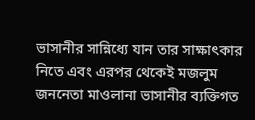ভাসানীর সান্নিধ্যে যান তার সাক্ষাৎকার নিতে এবং এরপর থেকেই মজলুম জননেতা মাওলানা ভাসানীর ব্যক্তিগত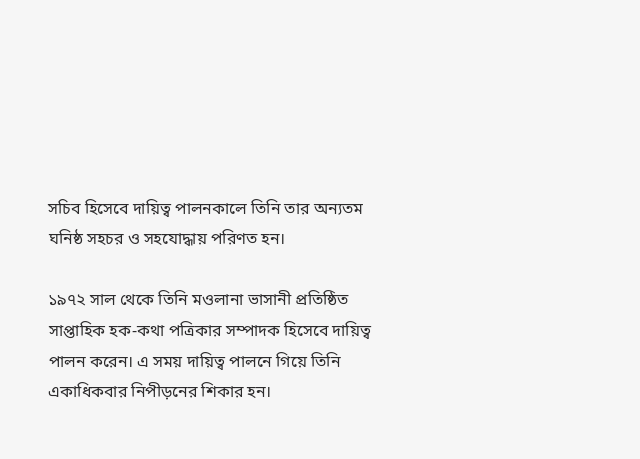সচিব হিসেবে দায়িত্ব পালনকালে তিনি তার অন্যতম ঘনিষ্ঠ সহচর ও সহযোদ্ধায় পরিণত হন।

১৯৭২ সাল থেকে তিনি মওলানা ভাসানী প্রতিষ্ঠিত সাপ্তাহিক হক-কথা পত্রিকার সম্পাদক হিসেবে দায়িত্ব পালন করেন। এ সময় দায়িত্ব পালনে গিয়ে তিনি একাধিকবার নিপীড়নের শিকার হন।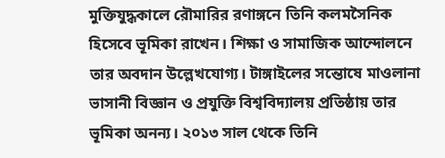মুক্তিযুদ্ধকালে রৌমারির রণাঙ্গনে তিনি কলমসৈনিক হিসেবে ভূমিকা রাখেন। শিক্ষা ও সামাজিক আন্দোলনে তার অবদান উল্লেখযোগ্য। টাঙ্গাইলের সন্তোষে মাওলানা ভাসানী বিজ্ঞান ও প্রযুক্তি বিশ্ববিদ্যালয় প্রতিষ্ঠায় তার ভূমিকা অনন্য। ২০১৩ সাল থেকে তিনি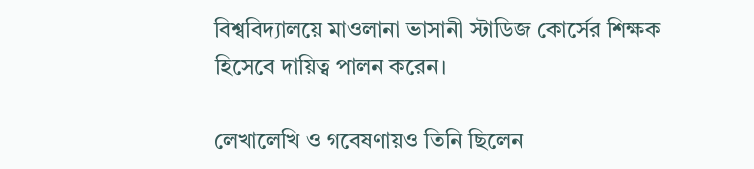বিশ্ববিদ্যালয়ে মাওলানা ভাসানী স্টাডিজ কোর্সের শিক্ষক হিসেবে দায়িত্ব পালন করেন।

লেখালেখি ও গবেষণায়ও তিনি ছিলেন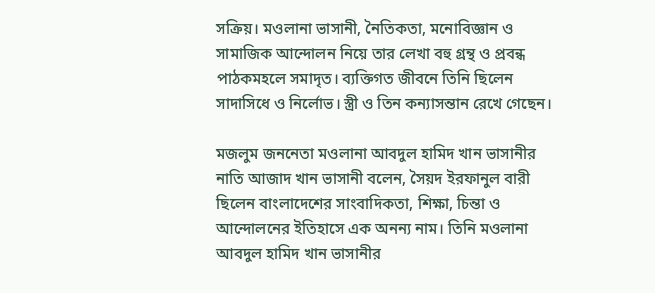সক্রিয়। মওলানা ভাসানী, নৈতিকতা, মনোবিজ্ঞান ও সামাজিক আন্দোলন নিয়ে তার লেখা বহু গ্রন্থ ও প্রবন্ধ পাঠকমহলে সমাদৃত। ব্যক্তিগত জীবনে তিনি ছিলেন সাদাসিধে ও নির্লোভ। স্ত্রী ও তিন কন্যাসন্তান রেখে গেছেন।

মজলুম জননেতা মওলানা আবদুল হামিদ খান ভাসানীর নাতি আজাদ খান ভাসানী বলেন, সৈয়দ ইরফানুল বারী ছিলেন বাংলাদেশের সাংবাদিকতা, শিক্ষা, চিন্তা ও আন্দোলনের ইতিহাসে এক অনন্য নাম। তিনি মওলানা আবদুল হামিদ খান ভাসানীর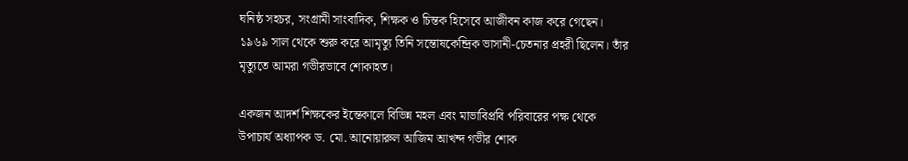ঘনিষ্ঠ সহচর, সংগ্রামী সাংবাদিক, শিক্ষক ও চিন্তক হিসেবে আজীবন কাজ করে গেছেন। ১৯৬৯ সাল থেকে শুরু করে আমৃত্যু তিনি সন্তোষকেন্দ্রিক ভাসানী-চেতনার প্রহরী ছিলেন। তাঁর মৃত্যুতে আমরা গভীরভাবে শোকাহত।

একজন আদর্শ শিক্ষকের ইন্তেকালে বিভিন্ন মহল এবং মাভাবিপ্রবি পরিবারের পক্ষ থেকে উপাচার্য অধ্যাপক ড. মো. আনোয়ারুল আজিম আখন্দ গভীর শোক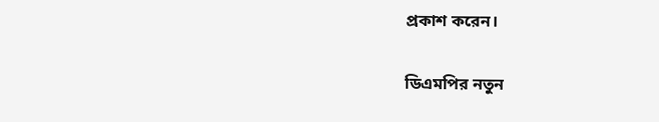প্রকাশ করেন।

ডিএমপির নতুন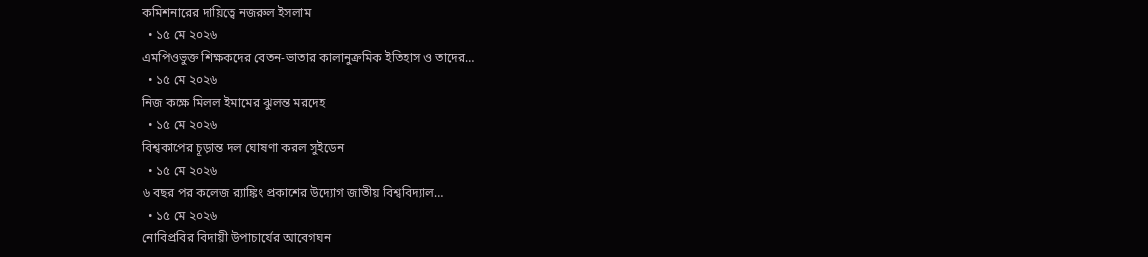কমিশনারের দায়িত্বে নজরুল ইসলাম
  • ১৫ মে ২০২৬
এমপিওভুক্ত শিক্ষকদের বেতন-ভাতার কালানুক্রমিক ইতিহাস ও তাদের…
  • ১৫ মে ২০২৬
নিজ কক্ষে মিলল ইমামের ঝুলন্ত মরদেহ
  • ১৫ মে ২০২৬
বিশ্বকাপের চূড়ান্ত দল ঘোষণা করল সুইডেন
  • ১৫ মে ২০২৬
৬ বছর পর কলেজ র‍্যাঙ্কিং প্রকাশের উদ্যোগ জাতীয় বিশ্ববিদ্যাল…
  • ১৫ মে ২০২৬
নোবিপ্রবির বিদায়ী উপাচার্যের আবেগঘন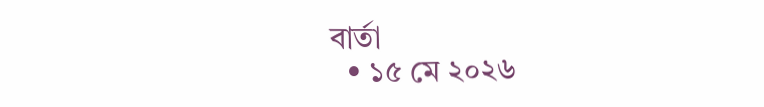বার্তা
  • ১৫ মে ২০২৬